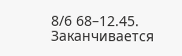8/6 68–12.45. Заканчивается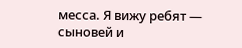месса. Я вижу ребят — сыновей и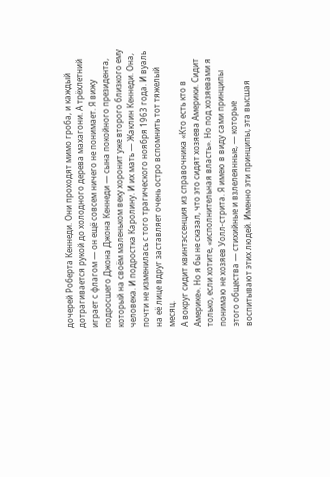дочерей Роберта Кеннеди. Они проходят мимо гроба, и каждый дотрагивается рукой до холодного дерева махагони. А трёхлетний играет с флагом — он ещё совсем ничего не понимает. Я вижу подросшего Джона Джона Кеннеди — сына покойного президента, который на своём маленьком веку хоронит уже второго близкого ему человека. И подростка Каролину. И их мать — Жаклин Кеннеди. Она, почти не изменилась с того трагического ноября 1963 года. И вуаль на её лице вдруг заставляет очень остро вспомнить тот тяжелый месяц.
А вокруг сидит квинтэссенция из справочника «Кто есть кто в Америке». Но я бы не сказал, что это сидят хозяева Америки. Сидит только, если хотите, «исполнительная власть». Но под хозяевами я понимаю не хозяев Уолл-стрита. Я имею в виду сами принципы этого общества — стихийные и взлелеянные, — которые воспитывают этих людей. Именно эти принципы, эта высшая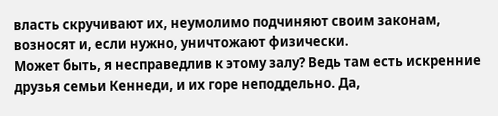власть скручивают их, неумолимо подчиняют своим законам, возносят и, если нужно, уничтожают физически.
Может быть, я несправедлив к этому залу? Ведь там есть искренние друзья семьи Кеннеди, и их горе неподдельно. Да,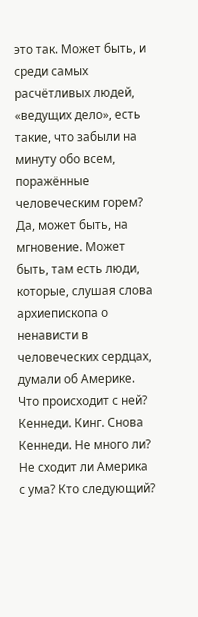это так. Может быть, и среди самых расчётливых людей, «ведущих дело», есть такие, что забыли на минуту обо всем, поражённые человеческим горем? Да, может быть, на мгновение. Может быть, там есть люди, которые, слушая слова архиепископа о ненависти в человеческих сердцах, думали об Америке. Что происходит с ней? Кеннеди. Кинг. Снова Кеннеди. Не много ли? Не сходит ли Америка с ума? Кто следующий?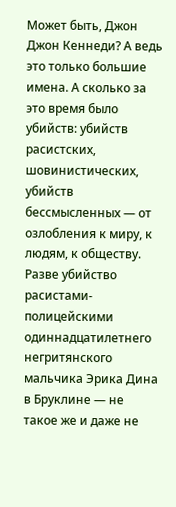Может быть, Джон Джон Кеннеди? А ведь это только большие имена. А сколько за это время было убийств: убийств расистских, шовинистических, убийств бессмысленных — от озлобления к миру, к людям, к обществу. Разве убийство расистами-полицейскими одиннадцатилетнего негритянского мальчика Эрика Дина в Бруклине — не такое же и даже не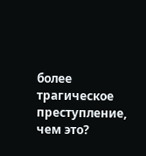более трагическое преступление, чем это?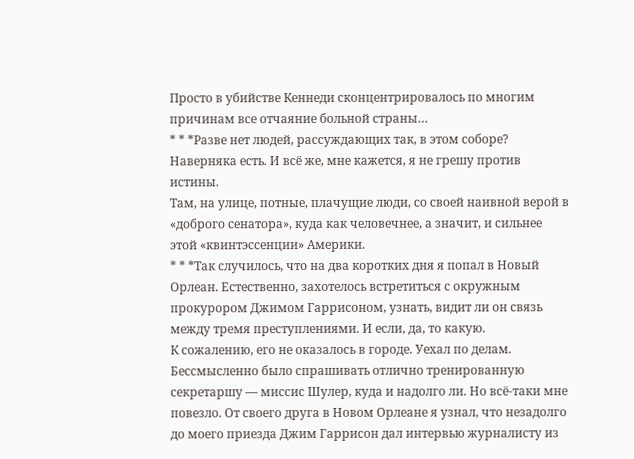Просто в убийстве Кеннеди сконцентрировалось по многим причинам все отчаяние больной страны…
* * *Разве нет людей, рассуждающих так, в этом соборе? Наверняка есть. И всё же, мне кажется, я не грешу против истины.
Там, на улице, потные, плачущие люди, со своей наивной верой в «доброго сенатора», куда как человечнее, а значит, и сильнее этой «квинтэссенции» Америки.
* * *Так случилось, что на два коротких дня я попал в Новый Орлеан. Естественно, захотелось встретиться с окружным прокурором Джимом Гаррисоном, узнать, видит ли он связь между тремя преступлениями. И если, да, то какую.
К сожалению, его не оказалось в городе. Уехал по делам. Бессмысленно было спрашивать отлично тренированную секретаршу — миссис Шулер, куда и надолго ли. Но всё-таки мне повезло. От своего друга в Новом Орлеане я узнал, что незадолго до моего приезда Джим Гаррисон дал интервью журналисту из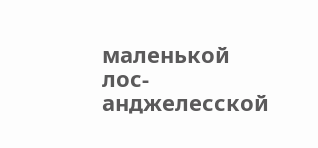маленькой лос-анджелесской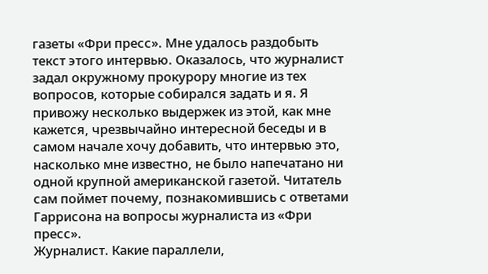газеты «Фри пресс». Мне удалось раздобыть текст этого интервью. Оказалось, что журналист задал окружному прокурору многие из тех вопросов, которые собирался задать и я. Я привожу несколько выдержек из этой, как мне кажется, чрезвычайно интересной беседы и в самом начале хочу добавить, что интервью это, насколько мне известно, не было напечатано ни одной крупной американской газетой. Читатель сам поймет почему, познакомившись с ответами Гаррисона на вопросы журналиста из «Фри пресс».
Журналист. Какие параллели,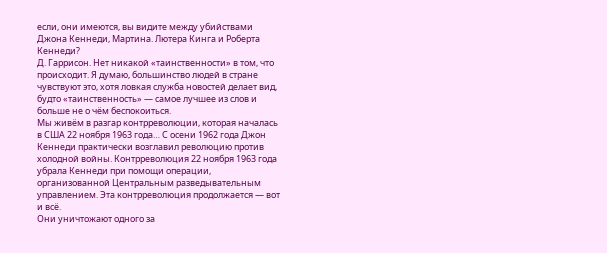если, они имеются, вы видите между убийствами Джона Кеннеди, Мартина. Лютера Кинга и Роберта Кеннеди?
Д. Гаррисон. Нет никакой «таинственности» в том, что происходит. Я думаю, большинство людей в стране чувствуют это, хотя ловкая служба новостей делает вид, будто «таинственность» — самое лучшее из слов и больше не о чём беспокоиться.
Мы живём в разгар контрреволюции, которая началась в США 22 ноября 1963 года… С осени 1962 года Джон Кеннеди практически возглавил революцию против холодной войны. Контрреволюция 22 ноября 1963 года убрала Кеннеди при помощи операции, организованной Центральным разведывательным управлением. Эта контрреволюция продолжается — вот и всё.
Они уничтожают одного за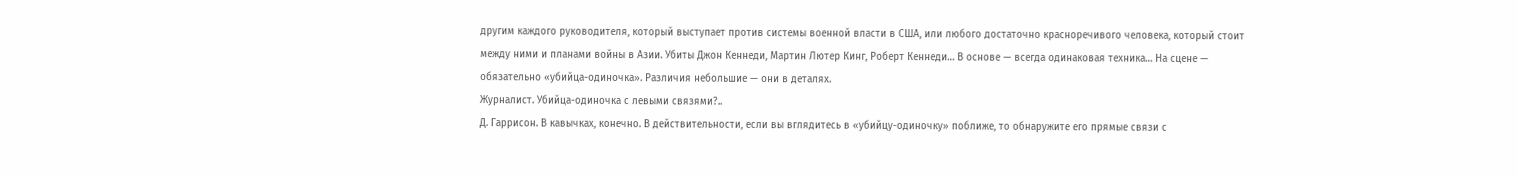другим каждого руководителя, который выступает против системы военной власти в США, или любого достаточно красноречивого человека, который стоит между ними и планами войны в Азии. Убиты Джон Кеннеди, Мартин Лютер Кинг, Роберт Кеннеди… В основе — всегда одинаковая техника… На сцене — обязательно «убийца-одиночка». Различия небольшие — они в деталях.
Журналист. Убийца-одиночка с левыми связями?..
Д. Гаррисон. В кавычках, конечно. В действительности, если вы вглядитесь в «убийцу-одиночку» поближе, то обнаружите его прямые связи с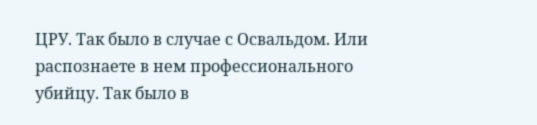ЦРУ. Так было в случае с Освальдом. Или распознаете в нем профессионального убийцу. Так было в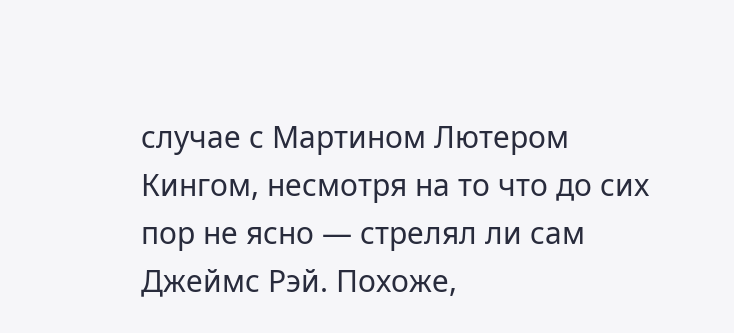случае с Мартином Лютером Кингом, несмотря на то что до сих пор не ясно — стрелял ли сам Джеймс Рэй. Похоже,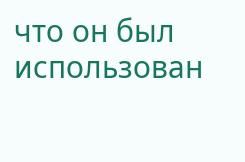что он был использован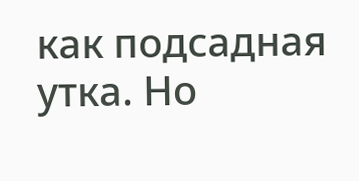как подсадная утка. Но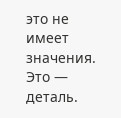это не имеет значения. Это — деталь.